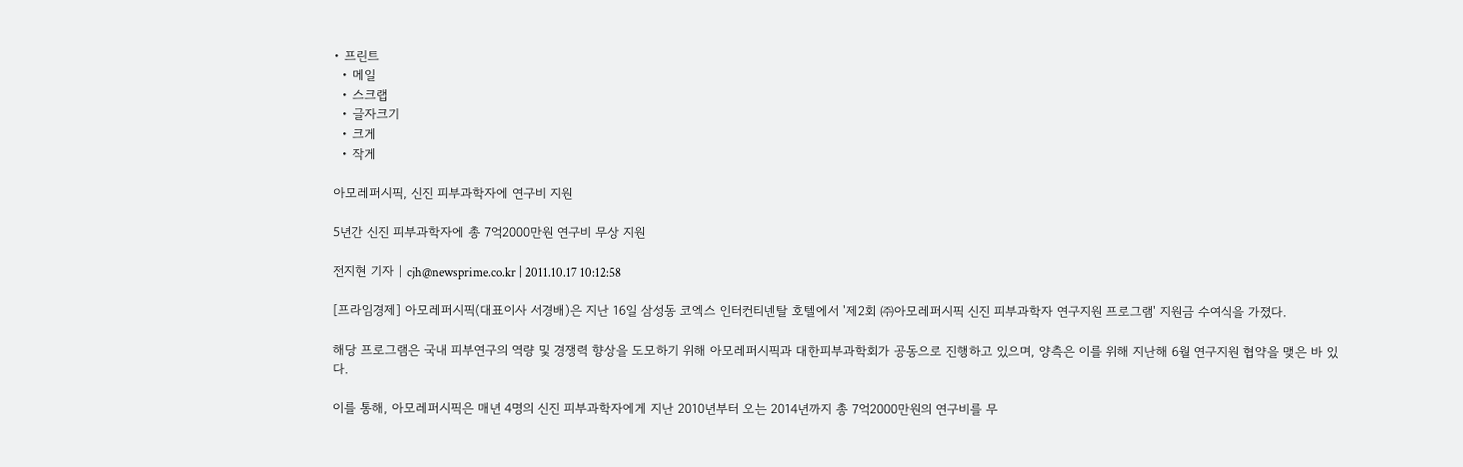• 프린트
  • 메일
  • 스크랩
  • 글자크기
  • 크게
  • 작게

아모레퍼시픽, 신진 피부과학자에 연구비 지원

5년간 신진 피부과학자에 총 7억2000만원 연구비 무상 지원

전지현 기자 | cjh@newsprime.co.kr | 2011.10.17 10:12:58

[프라임경제] 아모레퍼시픽(대표이사 서경배)은 지난 16일 삼성동 코엑스 인터컨티넨탈 호텔에서 '제2회 ㈜아모레퍼시픽 신진 피부과학자 연구지원 프로그램' 지원금 수여식을 가졌다.

해당 프로그램은 국내 피부연구의 역량 및 경쟁력 향상을 도모하기 위해 아모레퍼시픽과 대한피부과학회가 공동으로 진행하고 있으며, 양측은 이를 위해 지난해 6월 연구지원 협약을 맺은 바 있다.

이를 통해, 아모레퍼시픽은 매년 4명의 신진 피부과학자에게 지난 2010년부터 오는 2014년까지 총 7억2000만원의 연구비를 무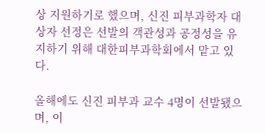상 지원하기로 했으며, 신진 피부과학자 대상자 선정은 선발의 객관성과 공정성을 유지하기 위해 대한피부과학회에서 맡고 있다.

올해에도 신진 피부과 교수 4명이 선발됐으며, 이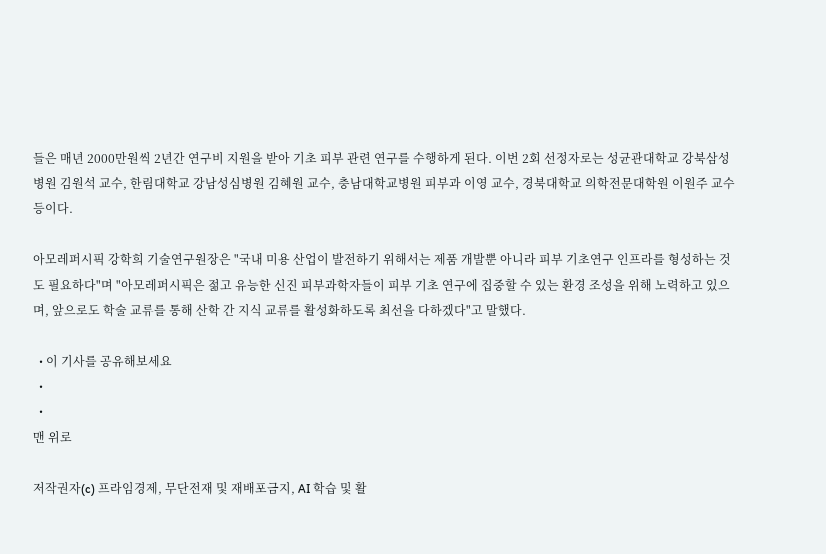들은 매년 2000만원씩 2년간 연구비 지원을 받아 기초 피부 관련 연구를 수행하게 된다. 이번 2회 선정자로는 성균관대학교 강북삼성병원 김원석 교수, 한림대학교 강남성심병원 김혜원 교수, 충남대학교병원 피부과 이영 교수, 경북대학교 의학전문대학원 이원주 교수 등이다.

아모레퍼시픽 강학희 기술연구원장은 "국내 미용 산업이 발전하기 위해서는 제품 개발뿐 아니라 피부 기초연구 인프라를 형성하는 것도 필요하다"며 "아모레퍼시픽은 젊고 유능한 신진 피부과학자들이 피부 기초 연구에 집중할 수 있는 환경 조성을 위해 노력하고 있으며, 앞으로도 학술 교류를 통해 산학 간 지식 교류를 활성화하도록 최선을 다하겠다"고 말했다.

  • 이 기사를 공유해보세요
  •
  •
맨 위로

저작권자(c) 프라임경제, 무단전재 및 재배포금지, AI 학습 및 활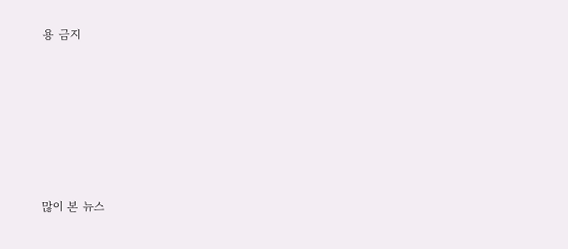용 금지






많이 본 뉴스